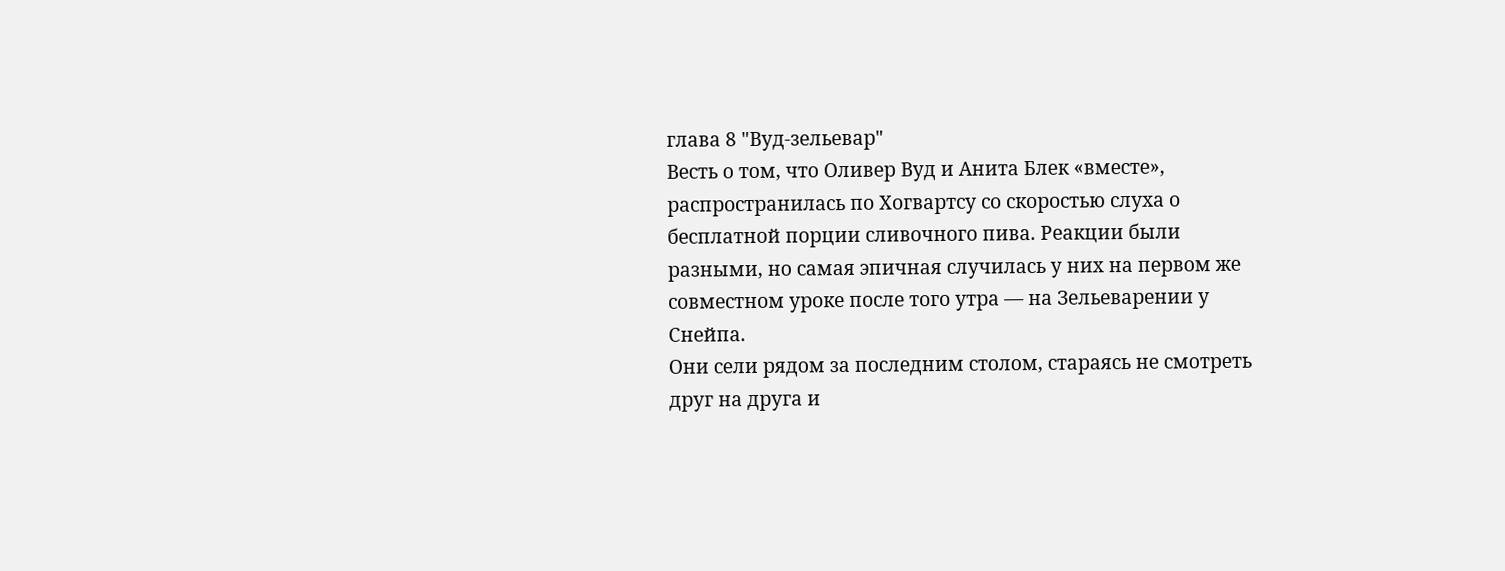глава 8 "Вуд-зельевар"
Весть о том, что Оливер Вуд и Анита Блек «вместе», распространилась по Хогвартсу со скоростью слуха о бесплатной порции сливочного пива. Реакции были разными, но самая эпичная случилась у них на первом же совместном уроке после того утра — на Зельеварении у Снейпа.
Они сели рядом за последним столом, стараясь не смотреть друг на друга и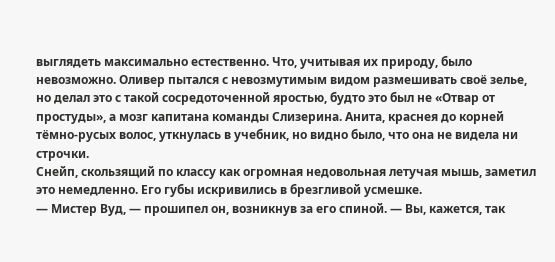выглядеть максимально естественно. Что, учитывая их природу, было невозможно. Оливер пытался с невозмутимым видом размешивать своё зелье, но делал это с такой сосредоточенной яростью, будто это был не «Отвар от простуды», а мозг капитана команды Слизерина. Анита, краснея до корней тёмно-русых волос, уткнулась в учебник, но видно было, что она не видела ни строчки.
Снейп, скользящий по классу как огромная недовольная летучая мышь, заметил это немедленно. Его губы искривились в брезгливой усмешке.
— Мистер Вуд, — прошипел он, возникнув за его спиной. — Вы, кажется, так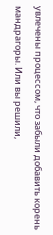увлечены процессом, что забыли добавить корень мандрагоры. Или вы решили,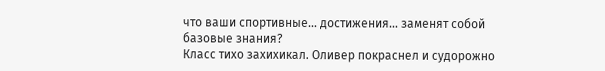что ваши спортивные… достижения… заменят собой базовые знания?
Класс тихо захихикал. Оливер покраснел и судорожно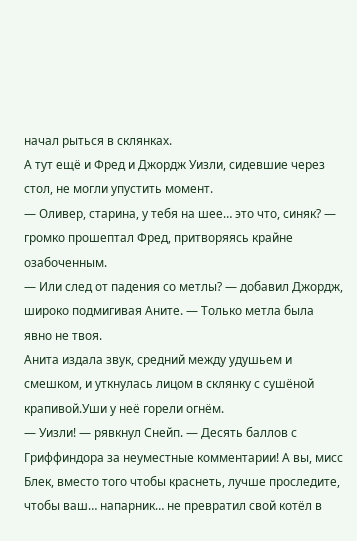начал рыться в склянках.
А тут ещё и Фред и Джордж Уизли, сидевшие через стол, не могли упустить момент.
— Оливер, старина, у тебя на шее… это что, синяк? — громко прошептал Фред, притворяясь крайне озабоченным.
— Или след от падения со метлы? — добавил Джордж, широко подмигивая Аните. — Только метла была явно не твоя.
Анита издала звук, средний между удушьем и смешком, и уткнулась лицом в склянку с сушёной крапивой.Уши у неё горели огнём.
— Уизли! — рявкнул Снейп. — Десять баллов с Гриффиндора за неуместные комментарии! А вы, мисс Блек, вместо того чтобы краснеть, лучше проследите, чтобы ваш… напарник… не превратил свой котёл в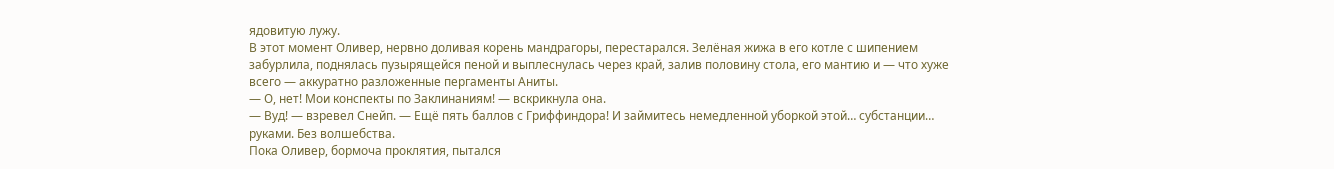ядовитую лужу.
В этот момент Оливер, нервно доливая корень мандрагоры, перестарался. Зелёная жижа в его котле с шипением забурлила, поднялась пузырящейся пеной и выплеснулась через край, залив половину стола, его мантию и — что хуже всего — аккуратно разложенные пергаменты Аниты.
— О, нет! Мои конспекты по Заклинаниям! — вскрикнула она.
— Вуд! — взревел Снейп. — Ещё пять баллов с Гриффиндора! И займитесь немедленной уборкой этой… субстанции… руками. Без волшебства.
Пока Оливер, бормоча проклятия, пытался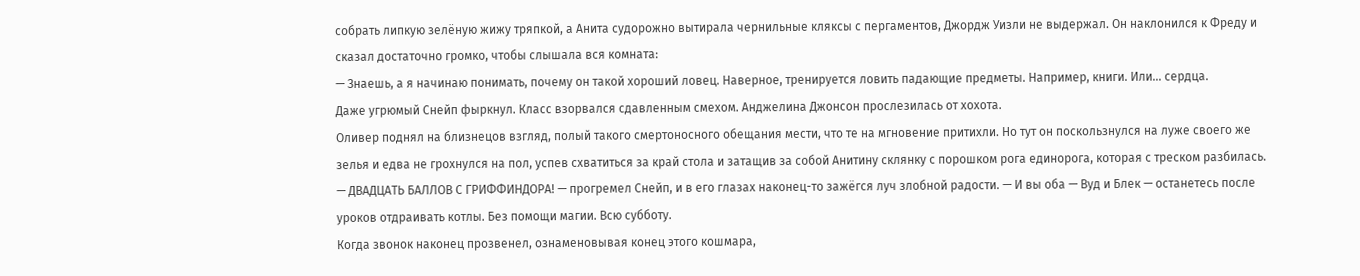собрать липкую зелёную жижу тряпкой, а Анита судорожно вытирала чернильные кляксы с пергаментов, Джордж Уизли не выдержал. Он наклонился к Фреду и сказал достаточно громко, чтобы слышала вся комната:
— Знаешь, а я начинаю понимать, почему он такой хороший ловец. Наверное, тренируется ловить падающие предметы. Например, книги. Или… сердца.
Даже угрюмый Снейп фыркнул. Класс взорвался сдавленным смехом. Анджелина Джонсон прослезилась от хохота.
Оливер поднял на близнецов взгляд, полый такого смертоносного обещания мести, что те на мгновение притихли. Но тут он поскользнулся на луже своего же зелья и едва не грохнулся на пол, успев схватиться за край стола и затащив за собой Анитину склянку с порошком рога единорога, которая с треском разбилась.
— ДВАДЦАТЬ БАЛЛОВ С ГРИФФИНДОРА! — прогремел Снейп, и в его глазах наконец-то зажёгся луч злобной радости. — И вы оба — Вуд и Блек — останетесь после уроков отдраивать котлы. Без помощи магии. Всю субботу.
Когда звонок наконец прозвенел, ознаменовывая конец этого кошмара,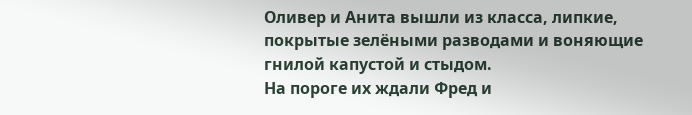Оливер и Анита вышли из класса, липкие, покрытые зелёными разводами и воняющие гнилой капустой и стыдом.
На пороге их ждали Фред и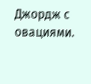Джордж с овациями.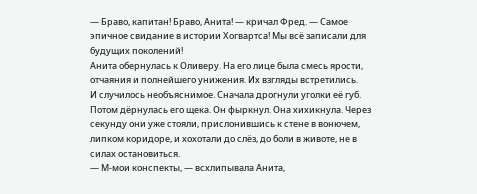— Браво, капитан! Браво, Анита! — кричал Фред. — Самое эпичное свидание в истории Хогвартса! Мы всё записали для будущих поколений!
Анита обернулась к Оливеру. На его лице была смесь ярости, отчаяния и полнейшего унижения. Их взгляды встретились.
И случилось необъяснимое. Сначала дрогнули уголки её губ. Потом дёрнулась его щека. Он фыркнул. Она хихикнула. Через секунду они уже стояли, прислонившись к стене в вонючем, липком коридоре, и хохотали до слёз, до боли в животе, не в силах остановиться.
— М-мои конспекты, — всхлипывала Анита,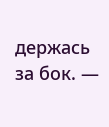держась за бок. —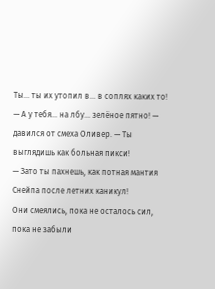Ты… ты их утопил в… в соплях каких то!
— А у тебя… на лбу… зелёное пятно! — давился от смеха Оливер. — Ты выглядишь как больная пикси!
— Зато ты пахнешь, как потная мантия Снейпа после летних каникул!
Они смеялись, пока не осталось сил, пока не забыли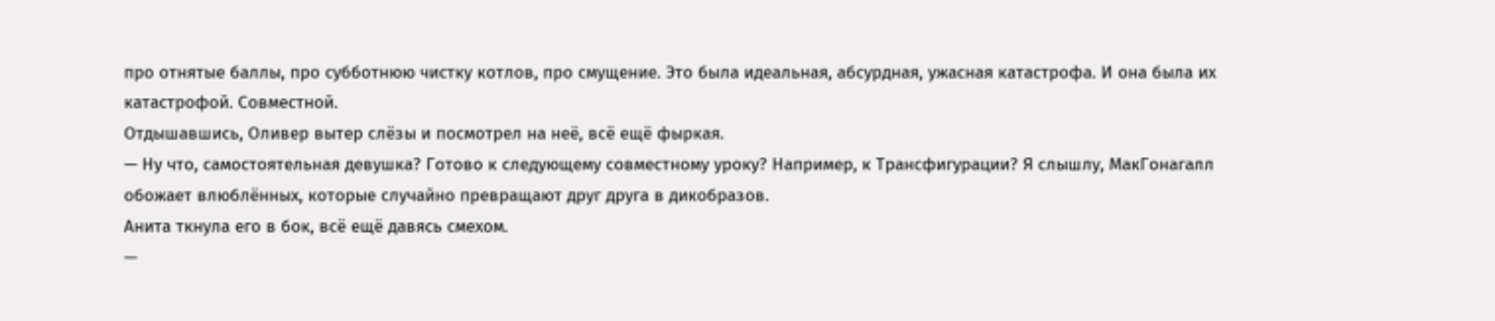про отнятые баллы, про субботнюю чистку котлов, про смущение. Это была идеальная, абсурдная, ужасная катастрофа. И она была их катастрофой. Совместной.
Отдышавшись, Оливер вытер слёзы и посмотрел на неё, всё ещё фыркая.
— Ну что, самостоятельная девушка? Готово к следующему совместному уроку? Например, к Трансфигурации? Я слышлу, МакГонагалл обожает влюблённых, которые случайно превращают друг друга в дикобразов.
Анита ткнула его в бок, всё ещё давясь смехом.
—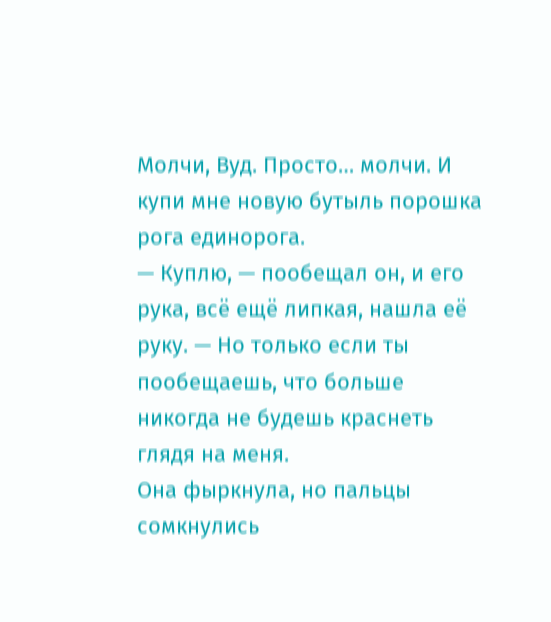Молчи, Вуд. Просто… молчи. И купи мне новую бутыль порошка рога единорога.
— Куплю, — пообещал он, и его рука, всё ещё липкая, нашла её руку. — Но только если ты пообещаешь, что больше никогда не будешь краснеть глядя на меня.
Она фыркнула, но пальцы сомкнулись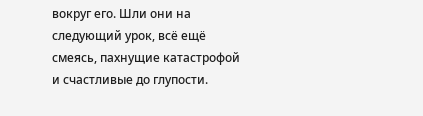вокруг его. Шли они на следующий урок, всё ещё смеясь, пахнущие катастрофой и счастливые до глупости.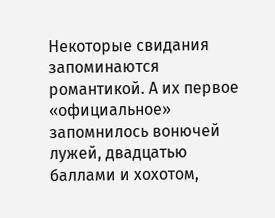Некоторые свидания запоминаются романтикой. А их первое «официальное» запомнилось вонючей лужей, двадцатью баллами и хохотом,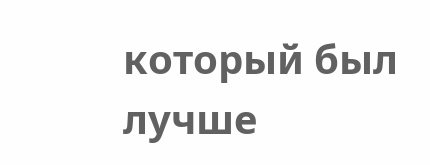который был лучше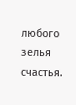любого зелья счастья.